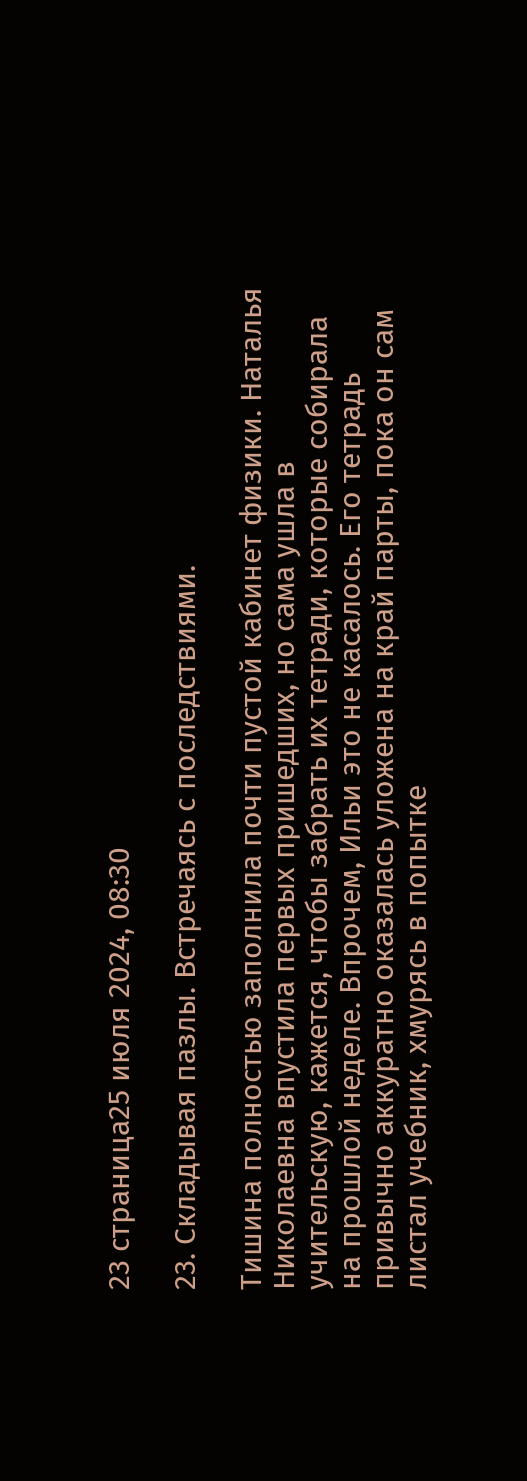23 страница25 июля 2024, 08:30

23. Складывая пазлы. Встречаясь с последствиями.

Тишина полностью заполнила почти пустой кабинет физики. Наталья Николаевна впустила первых пришедших, но сама ушла в учительскую, кажется, чтобы забрать их тетради, которые собирала на прошлой неделе. Впрочем, Ильи это не касалось. Его тетрадь привычно аккуратно оказалась уложена на край парты, пока он сам листал учебник, хмурясь в попытке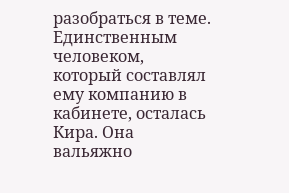разобраться в теме. Единственным человеком, который составлял ему компанию в кабинете, осталась Кира. Она вальяжно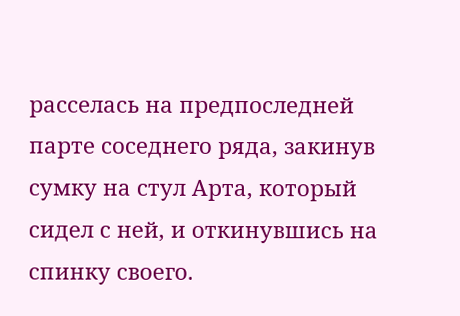расселась на предпоследней парте соседнего ряда, закинув сумку на стул Арта, который сидел с ней, и откинувшись на спинку своего.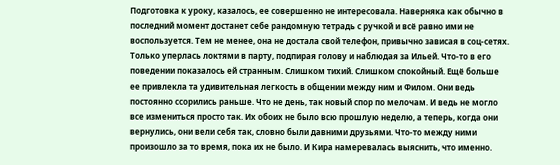Подготовка к уроку, казалось, ее совершенно не интересовала. Наверняка как обычно в последний момент достанет себе рандомную тетрадь с ручкой и всё равно ими не воспользуется. Тем не менее, она не достала свой телефон, привычно зависая в соц-сетях. Только уперлась локтями в парту, подпирая голову и наблюдая за Ильей. Что-то в его поведении показалось ей странным. Слишком тихий. Слишком спокойный. Ещё больше ее привлекла та удивительная легкость в общении между ним и Филом. Они ведь постоянно ссорились раньше. Что не день, так новый спор по мелочам. И ведь не могло все измениться просто так. Их обоих не было всю прошлую неделю, а теперь, когда они вернулись, они вели себя так, словно были давними друзьями. Что-то между ними произошло за то время, пока их не было. И Кира намеревалась выяснить, что именно.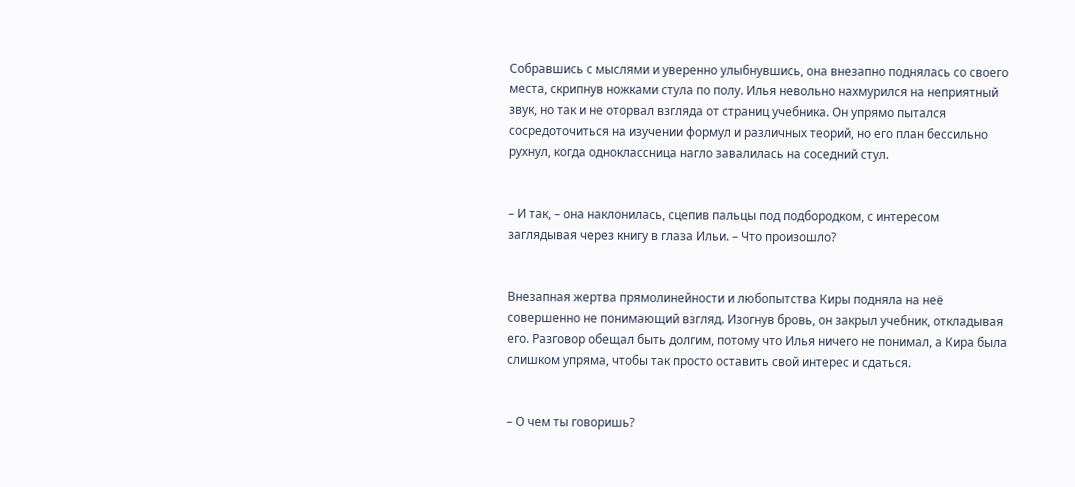Собравшись с мыслями и уверенно улыбнувшись, она внезапно поднялась со своего места, скрипнув ножками стула по полу. Илья невольно нахмурился на неприятный звук, но так и не оторвал взгляда от страниц учебника. Он упрямо пытался сосредоточиться на изучении формул и различных теорий, но его план бессильно рухнул, когда одноклассница нагло завалилась на соседний стул.


– И так, – она наклонилась, сцепив пальцы под подбородком, с интересом заглядывая через книгу в глаза Ильи. – Что произошло?


Внезапная жертва прямолинейности и любопытства Киры подняла на неё совершенно не понимающий взгляд. Изогнув бровь, он закрыл учебник, откладывая его. Разговор обещал быть долгим, потому что Илья ничего не понимал, а Кира была слишком упряма, чтобы так просто оставить свой интерес и сдаться.


– О чем ты говоришь?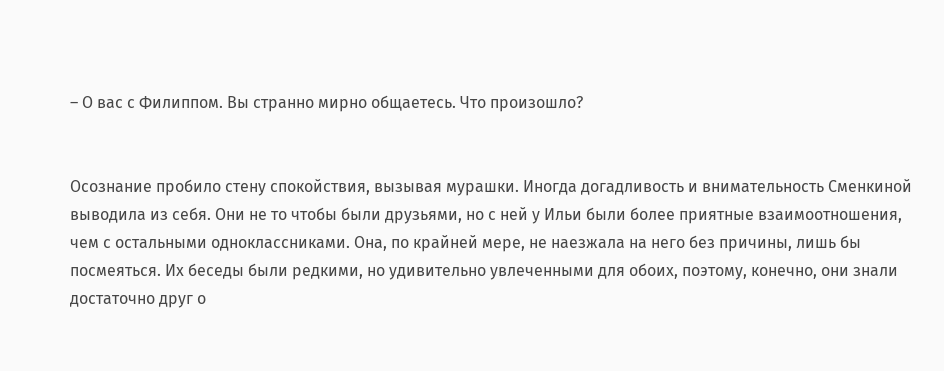– О вас с Филиппом. Вы странно мирно общаетесь. Что произошло?


Осознание пробило стену спокойствия, вызывая мурашки. Иногда догадливость и внимательность Сменкиной выводила из себя. Они не то чтобы были друзьями, но с ней у Ильи были более приятные взаимоотношения, чем с остальными одноклассниками. Она, по крайней мере, не наезжала на него без причины, лишь бы посмеяться. Их беседы были редкими, но удивительно увлеченными для обоих, поэтому, конечно, они знали достаточно друг о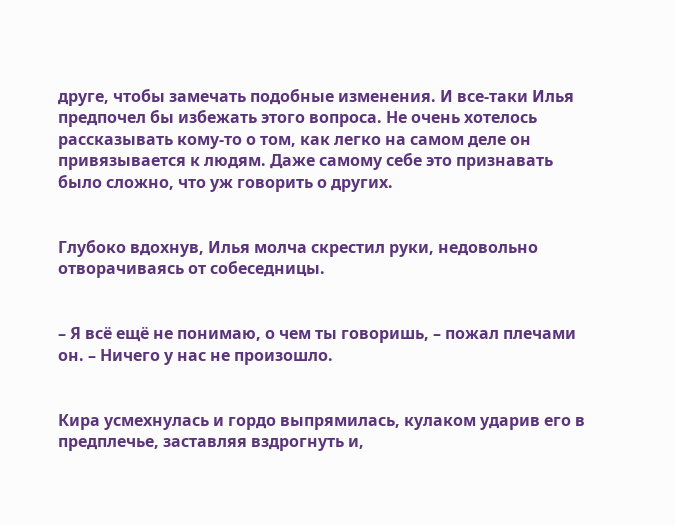друге, чтобы замечать подобные изменения. И все-таки Илья предпочел бы избежать этого вопроса. Не очень хотелось рассказывать кому-то о том, как легко на самом деле он привязывается к людям. Даже самому себе это признавать было сложно, что уж говорить о других.


Глубоко вдохнув, Илья молча скрестил руки, недовольно отворачиваясь от собеседницы.


– Я всё ещё не понимаю, о чем ты говоришь, – пожал плечами он. – Ничего у нас не произошло.


Кира усмехнулась и гордо выпрямилась, кулаком ударив его в предплечье, заставляя вздрогнуть и,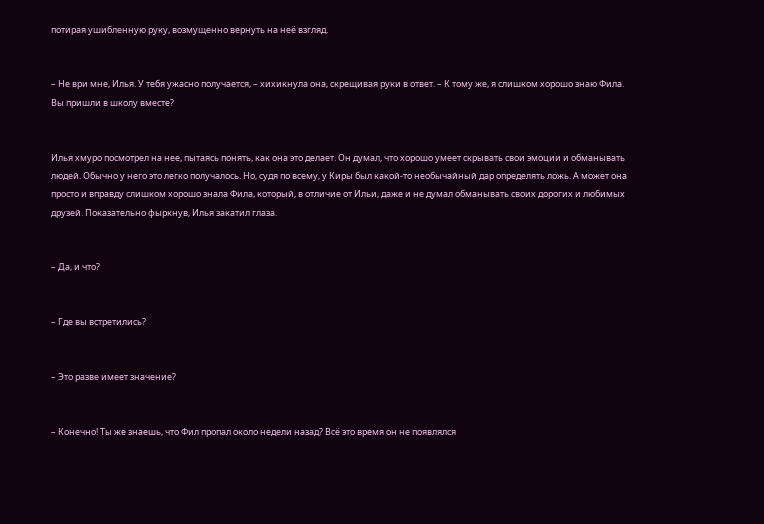потирая ушибленную руку, возмущенно вернуть на неё взгляд.


– Не ври мне, Илья. У тебя ужасно получается, – хихикнула она, скрещивая руки в ответ. – К тому же, я слишком хорошо знаю Фила. Вы пришли в школу вместе?


Илья хмуро посмотрел на нее, пытаясь понять, как она это делает. Он думал, что хорошо умеет скрывать свои эмоции и обманывать людей. Обычно у него это легко получалось. Но, судя по всему, у Киры был какой-то необычайный дар определять ложь. А может она просто и вправду слишком хорошо знала Фила, который, в отличие от Ильи, даже и не думал обманывать своих дорогих и любимых друзей. Показательно фыркнув, Илья закатил глаза.


– Да, и что?


– Где вы встретились?


– Это разве имеет значение?


– Конечно! Ты же знаешь, что Фил пропал около недели назад? Всё это время он не появлялся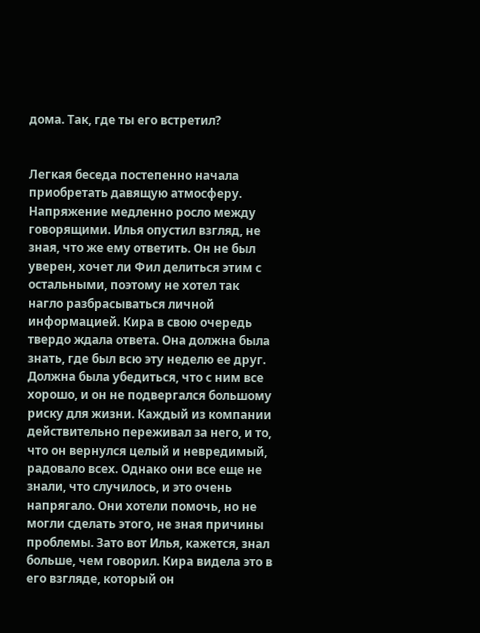дома. Так, где ты его встретил?


Легкая беседа постепенно начала приобретать давящую атмосферу. Напряжение медленно росло между говорящими. Илья опустил взгляд, не зная, что же ему ответить. Он не был уверен, хочет ли Фил делиться этим с остальными, поэтому не хотел так нагло разбрасываться личной информацией. Кира в свою очередь твердо ждала ответа. Она должна была знать, где был всю эту неделю ее друг. Должна была убедиться, что с ним все хорошо, и он не подвергался большому риску для жизни. Каждый из компании действительно переживал за него, и то, что он вернулся целый и невредимый, радовало всех. Однако они все еще не знали, что случилось, и это очень напрягало. Они хотели помочь, но не могли сделать этого, не зная причины проблемы. Зато вот Илья, кажется, знал больше, чем говорил. Кира видела это в его взгляде, который он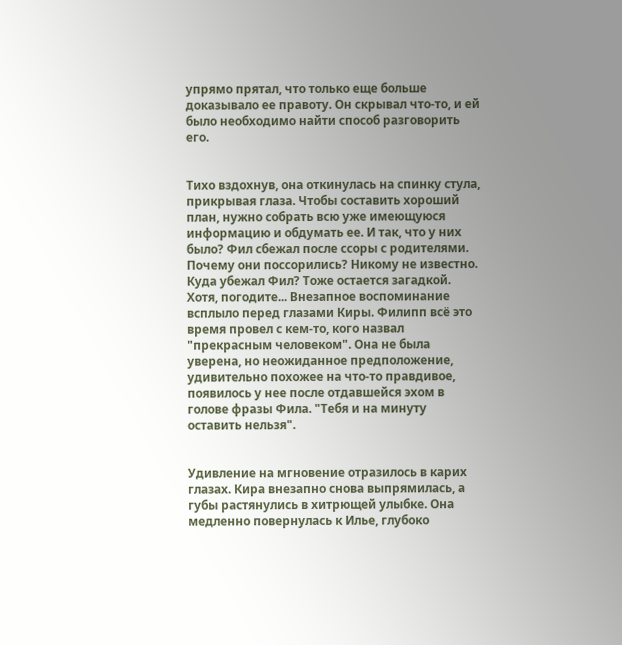упрямо прятал, что только еще больше доказывало ее правоту. Он скрывал что-то, и ей было необходимо найти способ разговорить его.


Тихо вздохнув, она откинулась на спинку стула, прикрывая глаза. Чтобы составить хороший план, нужно собрать всю уже имеющуюся информацию и обдумать ее. И так, что у них было? Фил сбежал после ссоры с родителями. Почему они поссорились? Никому не известно. Куда убежал Фил? Тоже остается загадкой. Хотя, погодите... Внезапное воспоминание всплыло перед глазами Киры. Филипп всё это время провел с кем-то, кого назвал "прекрасным человеком". Она не была уверена, но неожиданное предположение, удивительно похожее на что-то правдивое, появилось у нее после отдавшейся эхом в голове фразы Фила. "Тебя и на минуту оставить нельзя".


Удивление на мгновение отразилось в карих глазах. Кира внезапно снова выпрямилась, а губы растянулись в хитрющей улыбке. Она медленно повернулась к Илье, глубоко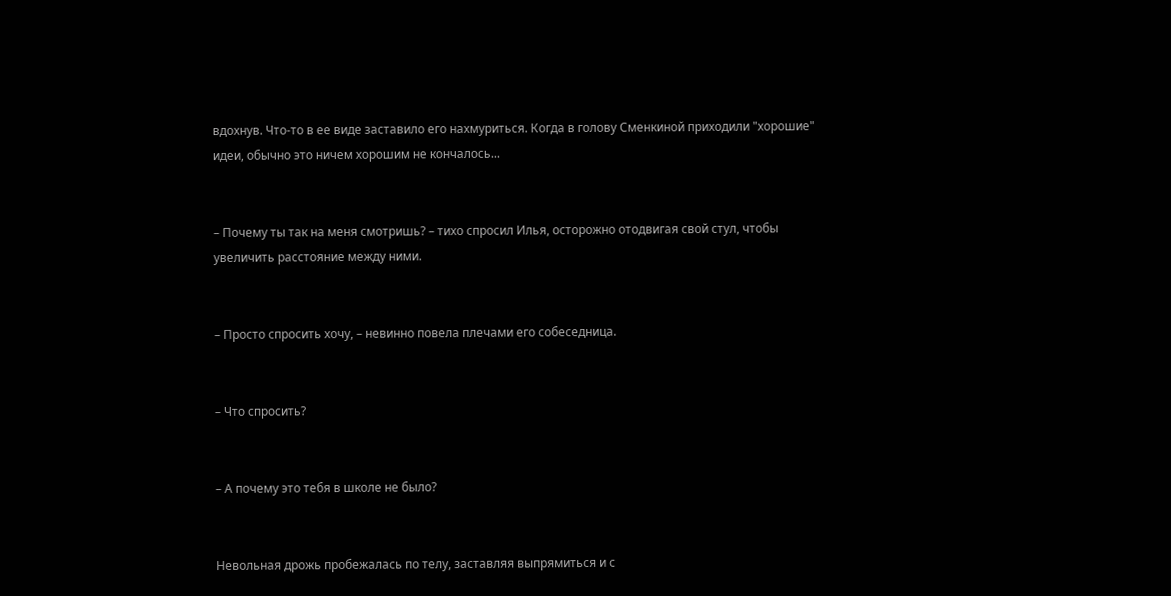вдохнув. Что-то в ее виде заставило его нахмуриться. Когда в голову Сменкиной приходили "хорошие" идеи, обычно это ничем хорошим не кончалось...


– Почему ты так на меня смотришь? – тихо спросил Илья, осторожно отодвигая свой стул, чтобы увеличить расстояние между ними.


– Просто спросить хочу, – невинно повела плечами его собеседница.


– Что спросить?


– А почему это тебя в школе не было?


Невольная дрожь пробежалась по телу, заставляя выпрямиться и с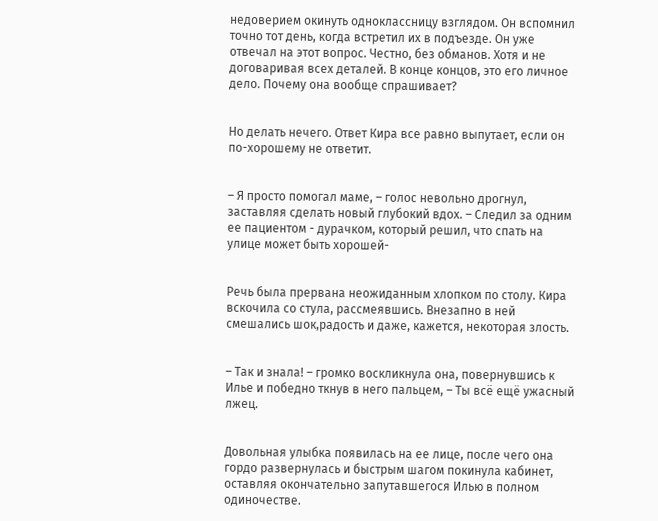недоверием окинуть одноклассницу взглядом. Он вспомнил точно тот день, когда встретил их в подъезде. Он уже отвечал на этот вопрос. Честно, без обманов. Хотя и не договаривая всех деталей. В конце концов, это его личное дело. Почему она вообще спрашивает?


Но делать нечего. Ответ Кира все равно выпутает, если он по-хорошему не ответит.


– Я просто помогал маме, – голос невольно дрогнул, заставляя сделать новый глубокий вдох. – Следил за одним ее пациентом - дурачком, который решил, что спать на улице может быть хорошей-


Речь была прервана неожиданным хлопком по столу. Кира вскочила со стула, рассмеявшись. Внезапно в ней смешались шок,радость и даже, кажется, некоторая злость.


– Так и знала! – громко воскликнула она, повернувшись к Илье и победно ткнув в него пальцем, – Ты всё ещё ужасный лжец.


Довольная улыбка появилась на ее лице, после чего она гордо развернулась и быстрым шагом покинула кабинет, оставляя окончательно запутавшегося Илью в полном одиночестве.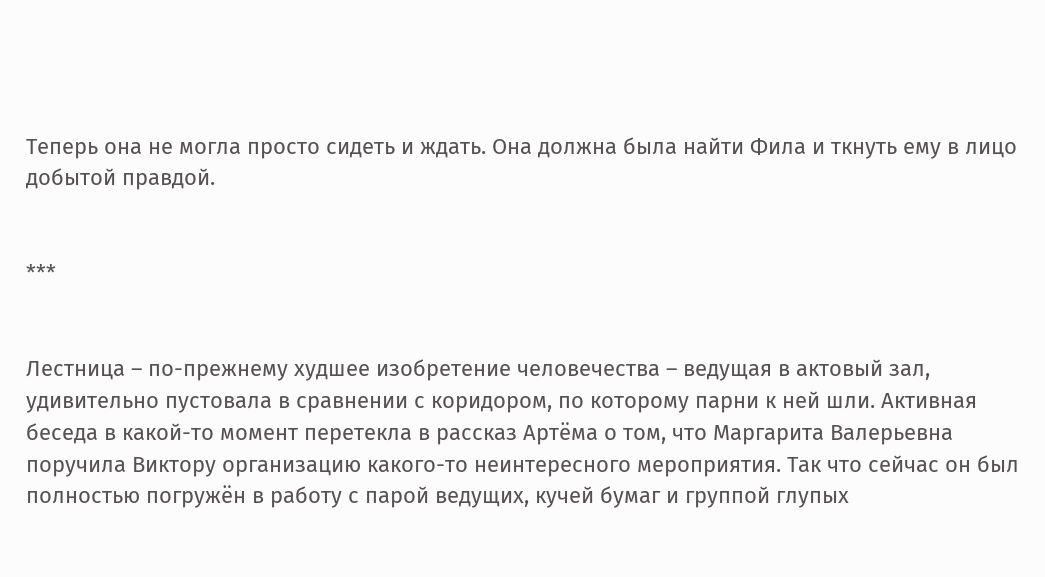Теперь она не могла просто сидеть и ждать. Она должна была найти Фила и ткнуть ему в лицо добытой правдой.


***


Лестница – по-прежнему худшее изобретение человечества – ведущая в актовый зал, удивительно пустовала в сравнении с коридором, по которому парни к ней шли. Активная беседа в какой-то момент перетекла в рассказ Артëма о том, что Маргарита Валерьевна поручила Виктору организацию какого-то неинтересного мероприятия. Так что сейчас он был полностью погружён в работу с парой ведущих, кучей бумаг и группой глупых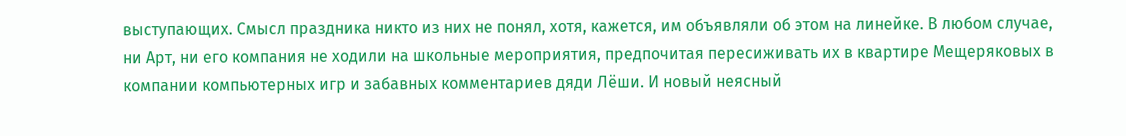выступающих. Смысл праздника никто из них не понял, хотя, кажется, им объявляли об этом на линейке. В любом случае, ни Арт, ни его компания не ходили на школьные мероприятия, предпочитая пересиживать их в квартире Мещеряковых в компании компьютерных игр и забавных комментариев дяди Лëши. И новый неясный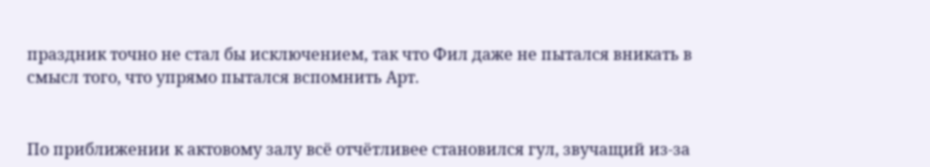праздник точно не стал бы исключением, так что Фил даже не пытался вникать в смысл того, что упрямо пытался вспомнить Арт.


По приближении к актовому залу всё отчётливее становился гул, звучащий из-за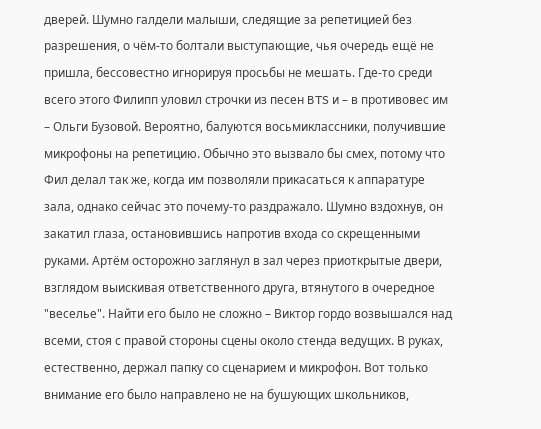дверей. Шумно галдели малыши, следящие за репетицией без разрешения, о чём-то болтали выступающие, чья очередь ещё не пришла, бессовестно игнорируя просьбы не мешать. Где-то среди всего этого Филипп уловил строчки из песен BTS и – в противовес им – Ольги Бузовой. Вероятно, балуются восьмиклассники, получившие микрофоны на репетицию. Обычно это вызвало бы смех, потому что Фил делал так же, когда им позволяли прикасаться к аппаратуре зала, однако сейчас это почему-то раздражало. Шумно вздохнув, он закатил глаза, остановившись напротив входа со скрещенными руками. Артём осторожно заглянул в зал через приоткрытые двери, взглядом выискивая ответственного друга, втянутого в очередное "веселье". Найти его было не сложно – Виктор гордо возвышался над всеми, стоя с правой стороны сцены около стенда ведущих. В руках, естественно, держал папку со сценарием и микрофон. Вот только внимание его было направлено не на бушующих школьников,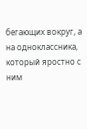бегающих вокруг, а на одноклассника, который яростно с ним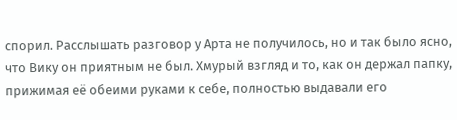спорил. Расслышать разговор у Арта не получилось, но и так было ясно, что Вику он приятным не был. Хмурый взгляд и то, как он держал папку, прижимая её обеими руками к себе, полностью выдавали его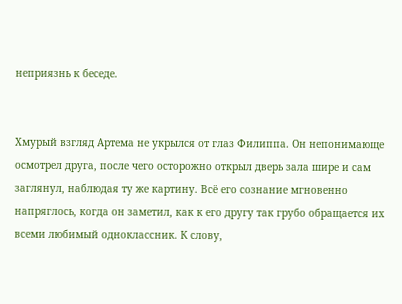неприязнь к беседе.


Хмурый взгляд Артема не укрылся от глаз Филиппа. Он непонимающе осмотрел друга, после чего осторожно открыл дверь зала шире и сам заглянул, наблюдая ту же картину. Всё его сознание мгновенно напряглось, когда он заметил, как к его другу так грубо обращается их всеми любимый одноклассник. К слову,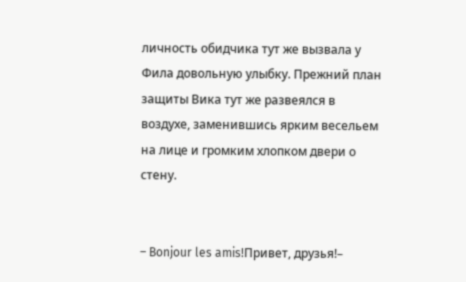личность обидчика тут же вызвала у Фила довольную улыбку. Прежний план защиты Вика тут же развеялся в воздухе, заменившись ярким весельем на лице и громким хлопком двери о стену.


– Bonjour les amis!Привет, друзья!–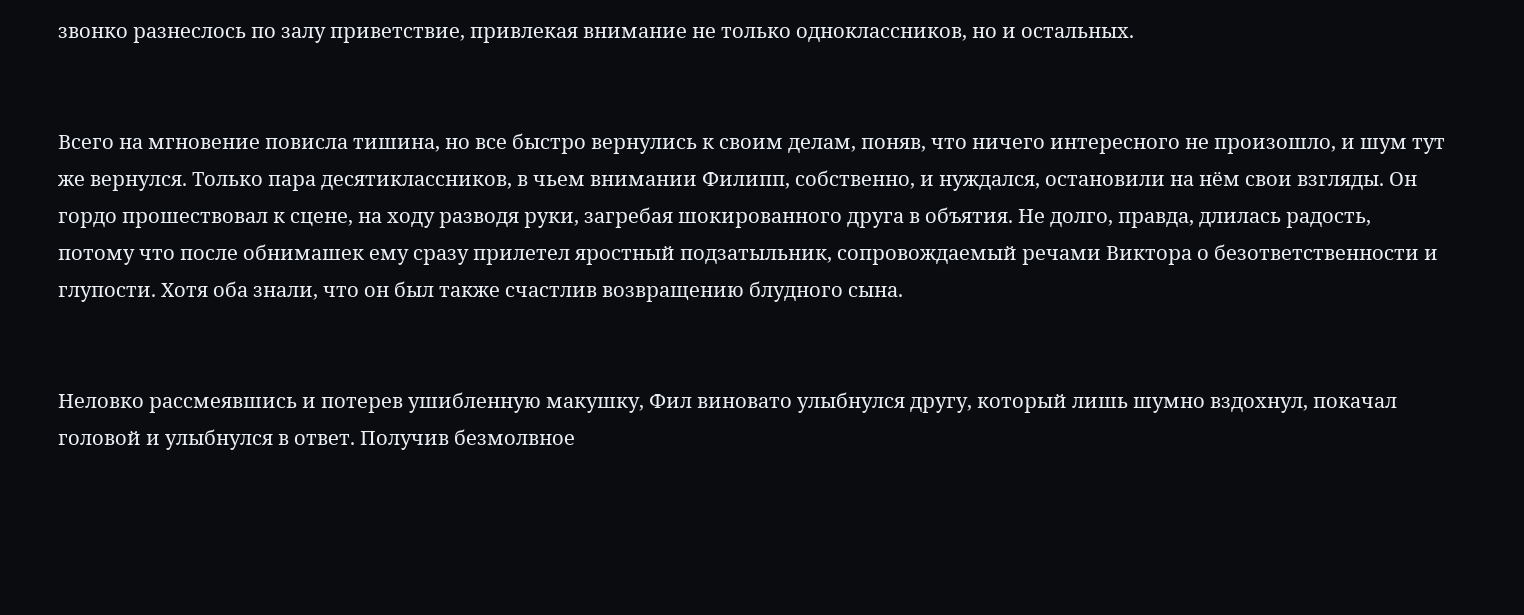звонко разнеслось по залу приветствие, привлекая внимание не только одноклассников, но и остальных.


Всего на мгновение повисла тишина, но все быстро вернулись к своим делам, поняв, что ничего интересного не произошло, и шум тут же вернулся. Только пара десятиклассников, в чьем внимании Филипп, собственно, и нуждался, остановили на нём свои взгляды. Он гордо прошествовал к сцене, на ходу разводя руки, загребая шокированного друга в объятия. Не долго, правда, длилась радость, потому что после обнимашек ему сразу прилетел яростный подзатыльник, сопровождаемый речами Виктора о безответственности и глупости. Хотя оба знали, что он был также счастлив возвращению блудного сына.


Неловко рассмеявшись и потерев ушибленную макушку, Фил виновато улыбнулся другу, который лишь шумно вздохнул, покачал головой и улыбнулся в ответ. Получив безмолвное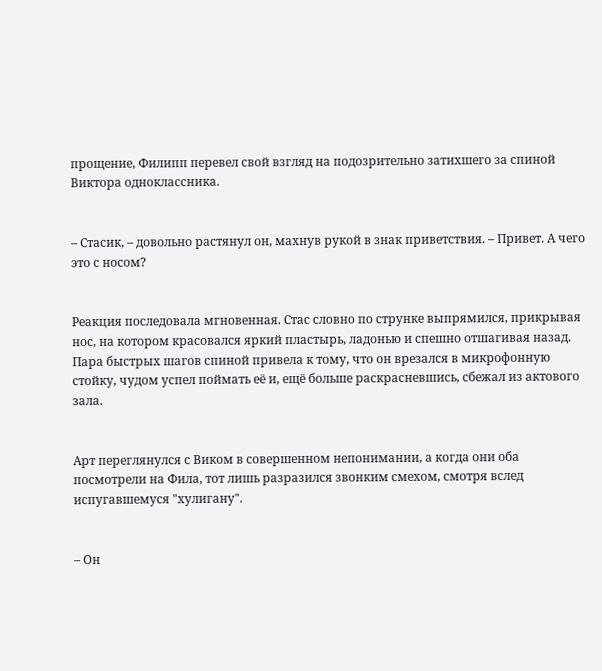прощение, Филипп перевел свой взгляд на подозрительно затихшего за спиной Виктора одноклассника.


– Стасик, – довольно растянул он, махнув рукой в знак приветствия. – Привет. А чего это с носом?


Реакция последовала мгновенная. Стас словно по струнке выпрямился, прикрывая нос, на котором красовался яркий пластырь, ладонью и спешно отшагивая назад. Пара быстрых шагов спиной привела к тому, что он врезался в микрофонную стойку, чудом успел поймать её и, ещё больше раскрасневшись, сбежал из актового зала.


Арт переглянулся с Виком в совершенном непонимании, а когда они оба посмотрели на Фила, тот лишь разразился звонким смехом, смотря вслед испугавшемуся "хулигану".


– Он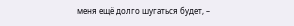меня ещё долго шугаться будет, –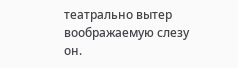театрально вытер воображаемую слезу он.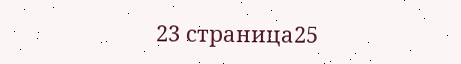23 страница25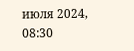июля 2024, 08:30